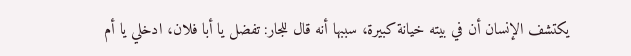يكتشف الإنسان أن في بيته خيانة كبيرة، سببها أنه قال للجار: تفضل يا أبا فلان، ادخلي يا أم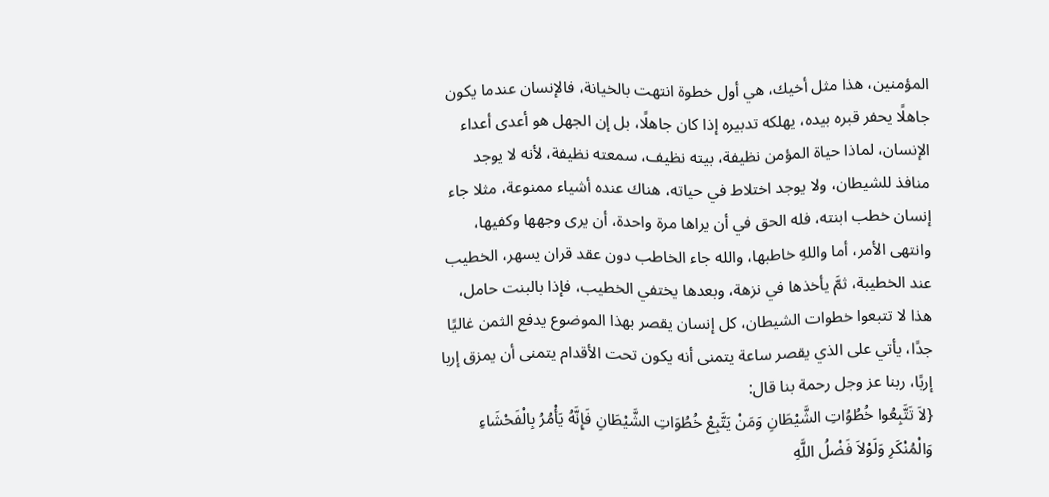المؤمنين، هذا مثل أخيك، هي أول خطوة انتهت بالخيانة، فالإنسان عندما يكون جاهلًا يحفر قبره بيده، يهلكه تدبيره إذا كان جاهلًا، بل إن الجهل هو أعدى أعداء الإنسان، لماذا حياة المؤمن نظيفة، بيته نظيف، سمعته نظيفة، لأنه لا يوجد منافذ للشيطان، ولا يوجد اختلاط في حياته، هناك عنده أشياء ممنوعة، مثلا جاء إنسان خطب ابنته، فله الحق في أن يراها مرة واحدة، أن يرى وجهها وكفيها، وانتهى الأمر، أما واللهِ خاطبها، والله جاء الخاطب دون عقد قران يسهر، الخطيب عند الخطيبة، ثمَّ يأخذها في نزهة، وبعدها يختفي الخطيب، فإذا بالبنت حامل، هذا لا تتبعوا خطوات الشيطان، كل إنسان يقصر بهذا الموضوع يدفع الثمن غاليًا جدًا، يأتي على الذي يقصر ساعة يتمنى أنه يكون تحت الأقدام يتمنى أن يمزق إربا إربًا، ربنا عز وجل رحمة بنا قال:
{لاَ تَتَّبِعُوا خُطُوُاتِ الشَّيْطَانِ وَمَنْ يَتَّبِعْ خُطُوَاتِ الشَّيْطَانِ فَإِنَّهُ يَأْمُرُ بِالْفَحْشَاءِ وَالْمُنْكَرِ وَلَوْلاَ فَضْلُ اللَّهِ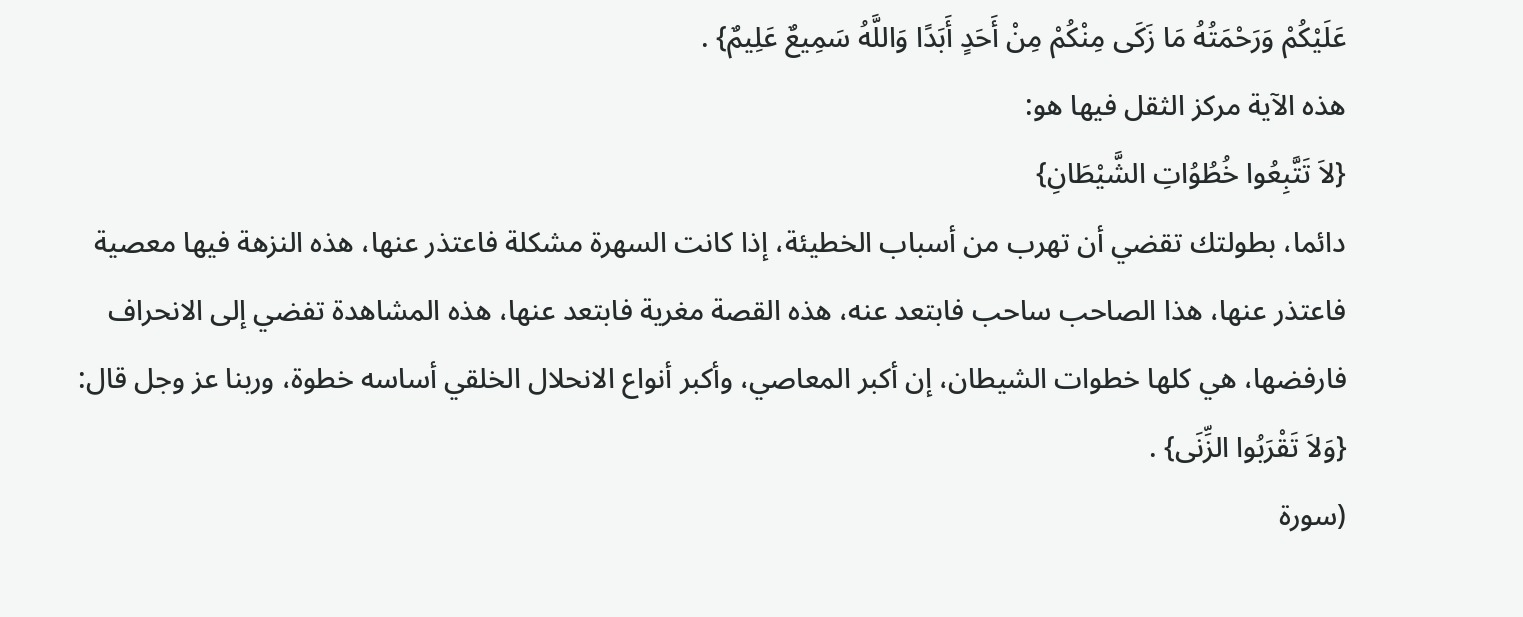عَلَيْكُمْ وَرَحْمَتُهُ مَا زَكَى مِنْكُمْ مِنْ أَحَدٍ أَبَدًا وَاللَّهُ سَمِيعٌ عَلِيمٌ} .
هذه الآية مركز الثقل فيها هو:
{لاَ تَتَّبِعُوا خُطُوُاتِ الشَّيْطَانِ}
دائما، بطولتك تقضي أن تهرب من أسباب الخطيئة، إذا كانت السهرة مشكلة فاعتذر عنها، هذه النزهة فيها معصية فاعتذر عنها، هذا الصاحب ساحب فابتعد عنه، هذه القصة مغرية فابتعد عنها، هذه المشاهدة تفضي إلى الانحراف فارفضها، هي كلها خطوات الشيطان، إن أكبر المعاصي، وأكبر أنواع الانحلال الخلقي أساسه خطوة، وربنا عز وجل قال:
{وَلاَ تَقْرَبُوا الزِّنَى} .
(سورة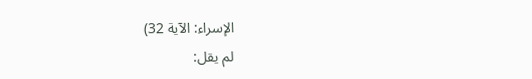الإسراء: الآية 32)
لم يقل: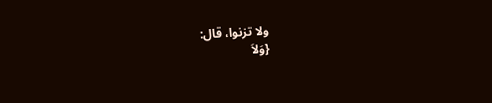ولا تزنوا، قال:
{وَلاَ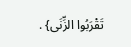تَقْرَبُوا الزِّنَى} .